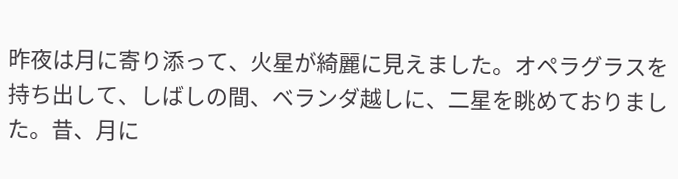昨夜は月に寄り添って、火星が綺麗に見えました。オペラグラスを持ち出して、しばしの間、ベランダ越しに、二星を眺めておりました。昔、月に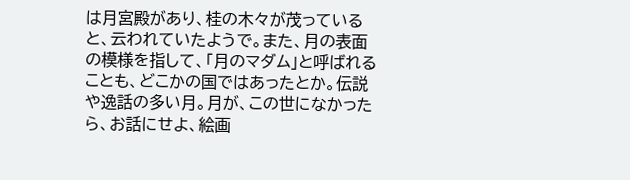は月宮殿があり、桂の木々が茂っていると、云われていたようで。また、月の表面の模様を指して、「月のマダム」と呼ばれることも、どこかの国ではあったとか。伝説や逸話の多い月。月が、この世になかったら、お話にせよ、絵画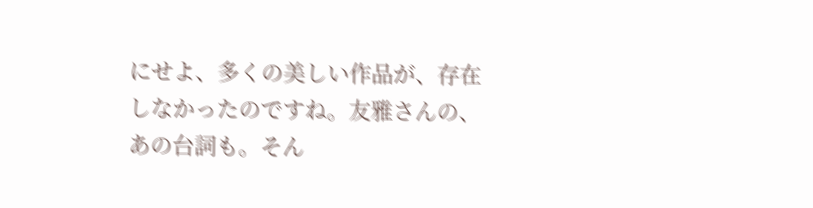にせよ、多くの美しい作品が、存在しなかったのですね。友雅さんの、あの台詞も。そん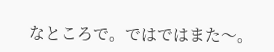なところで。ではではまた〜。